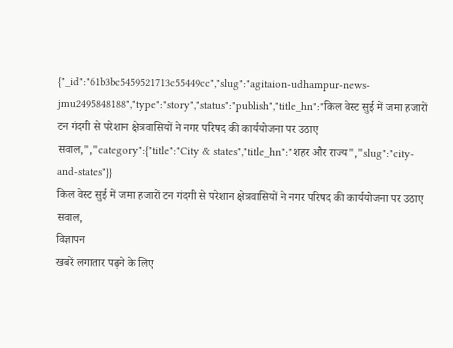{"_id":"61b3bc5459521713c55449cc","slug":"agitaion-udhampur-news-jmu2495848188","type":"story","status":"publish","title_hn":"किल वेस्ट सुई में जमा हजारों टन गंदगी से परेशान क्षेत्रवासियों ने नगर परिषद की कार्ययोजना पर उठाए सवाल,","category":{"title":"City & states","title_hn":"शहर और राज्य","slug":"city-and-states"}}
किल वेस्ट सुई में जमा हजारों टन गंदगी से परेशान क्षेत्रवासियों ने नगर परिषद की कार्ययोजना पर उठाए सवाल,
विज्ञापन
खबरें लगातार पढ़ने के लिए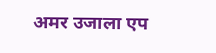अमर उजाला एप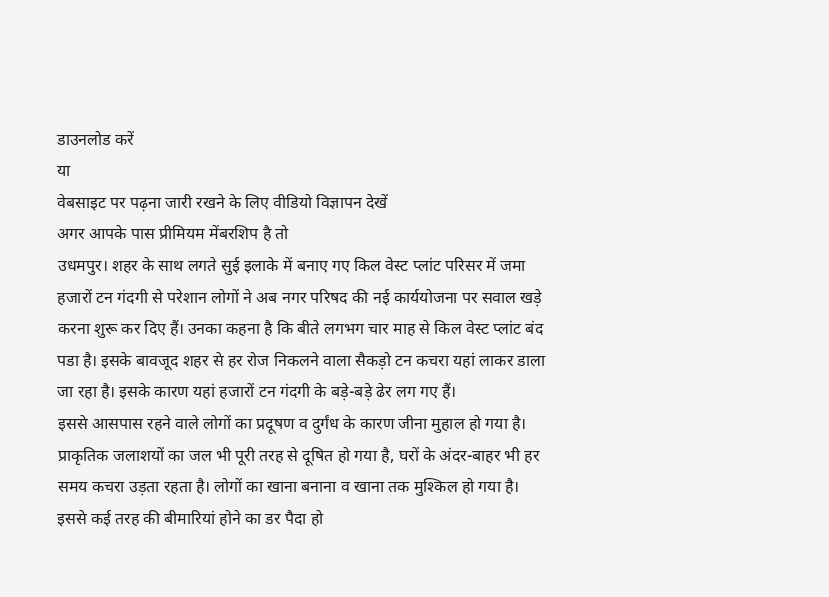डाउनलोड करें
या
वेबसाइट पर पढ़ना जारी रखने के लिए वीडियो विज्ञापन देखें
अगर आपके पास प्रीमियम मेंबरशिप है तो
उधमपुर। शहर के साथ लगते सुई इलाके में बनाए गए किल वेस्ट प्लांट परिसर में जमा हजारों टन गंदगी से परेशान लोगों ने अब नगर परिषद की नई कार्ययोजना पर सवाल खड़े करना शुरू कर दिए हैं। उनका कहना है कि बीते लगभग चार माह से किल वेस्ट प्लांट बंद पडा है। इसके बावजूद शहर से हर रोज निकलने वाला सैकड़ो टन कचरा यहां लाकर डाला जा रहा है। इसके कारण यहां हजारों टन गंदगी के बड़े-बड़े ढेर लग गए हैं।
इससे आसपास रहने वाले लोगों का प्रदूषण व दुर्गंध के कारण जीना मुहाल हो गया है। प्राकृतिक जलाशयों का जल भी पूरी तरह से दूषित हो गया है, घरों के अंदर-बाहर भी हर समय कचरा उड़ता रहता है। लोगों का खाना बनाना व खाना तक मुश्किल हो गया है। इससे कई तरह की बीमारियां होने का डर पैदा हो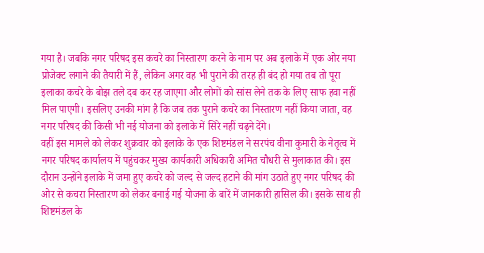गया है। जबकि नगर परिषद इस कचरे का निस्तारण करने के नाम पर अब इलाके में एक ओर नया प्रोजेक्ट लगाने की तैयारी में हैं, लेकिन अगर वह भी पुराने की तरह ही बंद हो गया तब तो पूरा इलाका कचरे के बोझ तले दब कर रह जाएगा और लोगों को सांस लेने तक के लिए साफ हवा नहीं मिल पाएगी। इसलिए उनकी मांग है कि जब तक पुराने कचरे का निस्तारण नहीं किया जाता, वह नगर परिषद की किसी भी नई योजना को इलाके में सिरे नहीं चढ़ने देंगे।
वहीं इस मामले को लेकर शुक्रवार को इलाके के एक शिष्टमंडल ने सरपंच वीना कुमारी के नेतृत्व में नगर परिषद कार्यालय में पहुंचकर मुख्य कार्यकारी अधिकारी अमित चौधरी से मुलाकात की। इस दौरान उन्होंने इलाके में जमा हुए कचरे को जल्द से जल्द हटाने की मांग उठाते हुए नगर परिषद की ओर से कचरा निस्तारण को लेकर बनाई गई योजना के बारें में जानकारी हासिल की। इसके साथ ही शिष्टमंडल के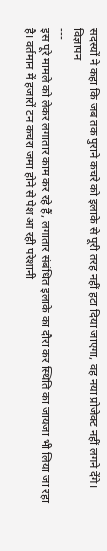सदस्यों ने कहा कि जब तक पुराने कचरे को इलाके से पूरी तरह नहीं हटा दिया जाएगा, वह नया प्रोजेक्ट नहीं लगने देंगे।
विज्ञापन
---
इस पूरे मामले को लेकर लगातार काम कर रहे हैं, लगातार संबंधित इलाके का दौरा कर स्थिति का जायजा भी लिया जा रहा है। वर्तमान में हजारों टन कचरा जमा होने से पेश आ रही परेशानी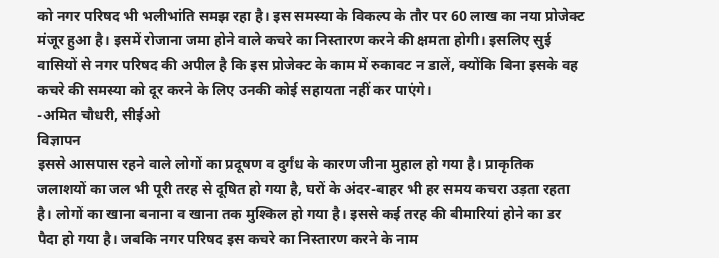को नगर परिषद भी भलीभांति समझ रहा है। इस समस्या के विकल्प के तौर पर 60 लाख का नया प्रोजेक्ट मंजूर हुआ है। इसमें रोजाना जमा होने वाले कचरे का निस्तारण करने की क्षमता होगी। इसलिए सुई वासियों से नगर परिषद की अपील है कि इस प्रोजेक्ट के काम में रुकावट न डालें, क्योंकि बिना इसके वह कचरे की समस्या को दूर करने के लिए उनकी कोई सहायता नहीं कर पाएंगे।
-अमित चौधरी, सीईओ
विज्ञापन
इससे आसपास रहने वाले लोगों का प्रदूषण व दुर्गंध के कारण जीना मुहाल हो गया है। प्राकृतिक जलाशयों का जल भी पूरी तरह से दूषित हो गया है, घरों के अंदर-बाहर भी हर समय कचरा उड़ता रहता है। लोगों का खाना बनाना व खाना तक मुश्किल हो गया है। इससे कई तरह की बीमारियां होने का डर पैदा हो गया है। जबकि नगर परिषद इस कचरे का निस्तारण करने के नाम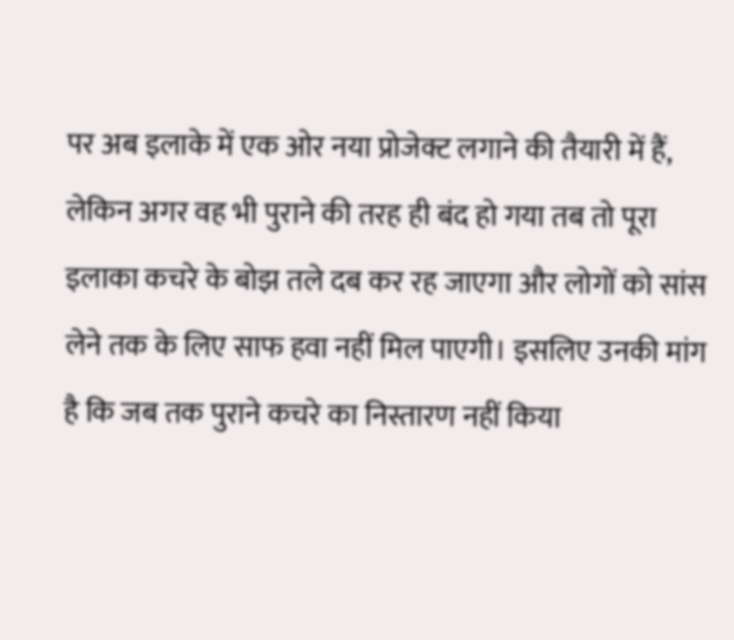पर अब इलाके में एक ओर नया प्रोजेक्ट लगाने की तैयारी में हैं, लेकिन अगर वह भी पुराने की तरह ही बंद हो गया तब तो पूरा इलाका कचरे के बोझ तले दब कर रह जाएगा और लोगों को सांस लेने तक के लिए साफ हवा नहीं मिल पाएगी। इसलिए उनकी मांग है कि जब तक पुराने कचरे का निस्तारण नहीं किया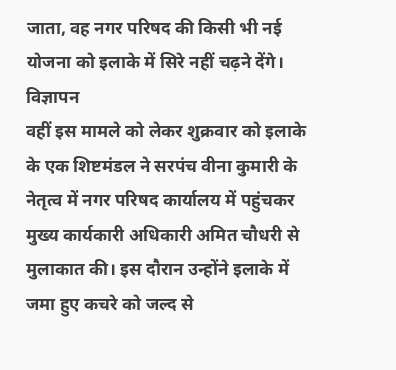जाता, वह नगर परिषद की किसी भी नई योजना को इलाके में सिरे नहीं चढ़ने देंगे।
विज्ञापन
वहीं इस मामले को लेकर शुक्रवार को इलाके के एक शिष्टमंडल ने सरपंच वीना कुमारी के नेतृत्व में नगर परिषद कार्यालय में पहुंचकर मुख्य कार्यकारी अधिकारी अमित चौधरी से मुलाकात की। इस दौरान उन्होंने इलाके में जमा हुए कचरे को जल्द से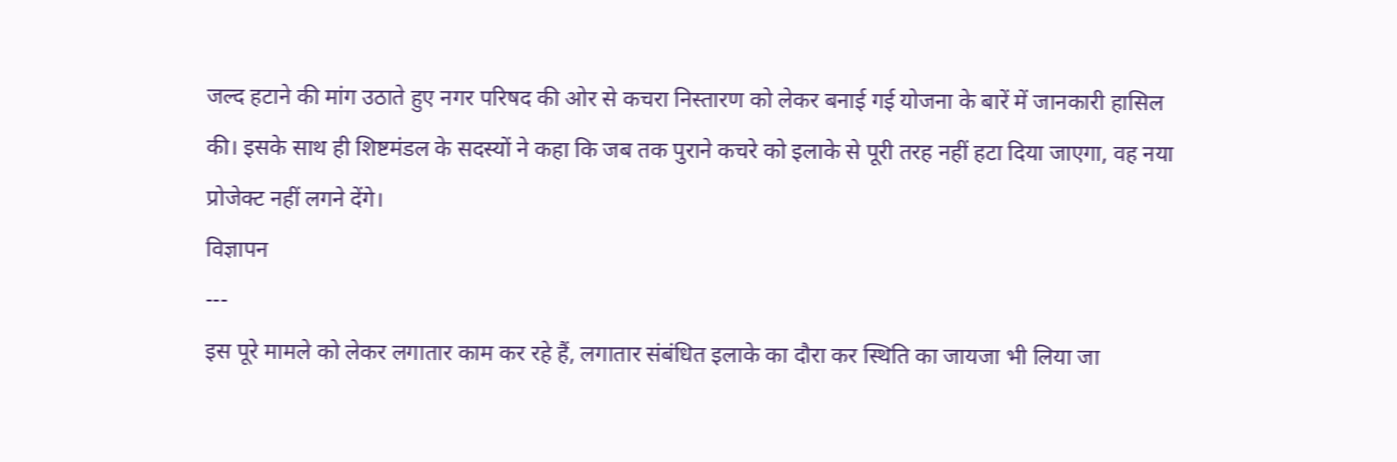जल्द हटाने की मांग उठाते हुए नगर परिषद की ओर से कचरा निस्तारण को लेकर बनाई गई योजना के बारें में जानकारी हासिल की। इसके साथ ही शिष्टमंडल के सदस्यों ने कहा कि जब तक पुराने कचरे को इलाके से पूरी तरह नहीं हटा दिया जाएगा, वह नया प्रोजेक्ट नहीं लगने देंगे।
विज्ञापन
---
इस पूरे मामले को लेकर लगातार काम कर रहे हैं, लगातार संबंधित इलाके का दौरा कर स्थिति का जायजा भी लिया जा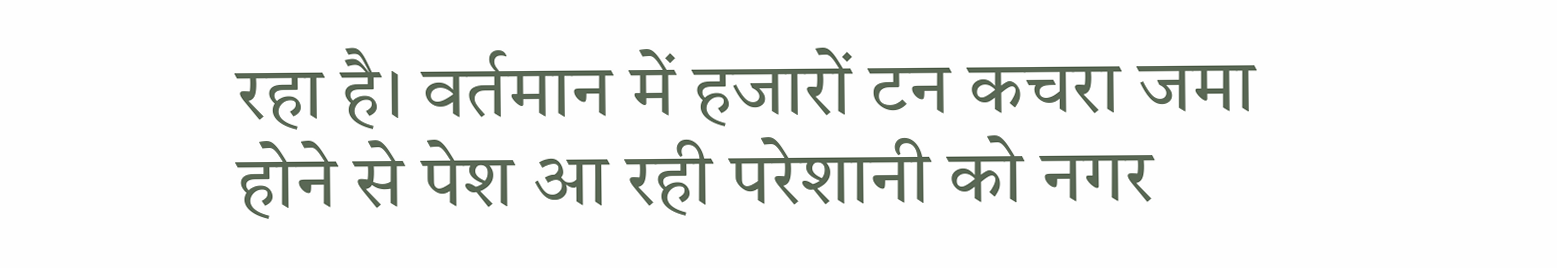रहा है। वर्तमान में हजारों टन कचरा जमा होने से पेश आ रही परेशानी को नगर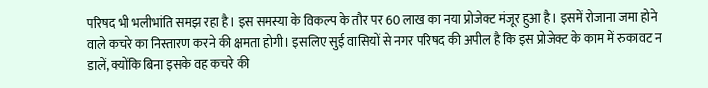परिषद भी भलीभांति समझ रहा है। इस समस्या के विकल्प के तौर पर 60 लाख का नया प्रोजेक्ट मंजूर हुआ है। इसमें रोजाना जमा होने वाले कचरे का निस्तारण करने की क्षमता होगी। इसलिए सुई वासियों से नगर परिषद की अपील है कि इस प्रोजेक्ट के काम में रुकावट न डालें, क्योंकि बिना इसके वह कचरे की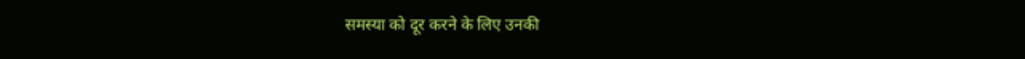समस्या को दूर करने के लिए उनकी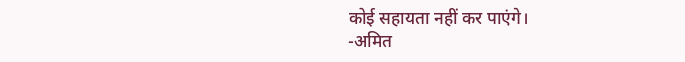कोई सहायता नहीं कर पाएंगे।
-अमित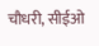चौधरी, सीईओ